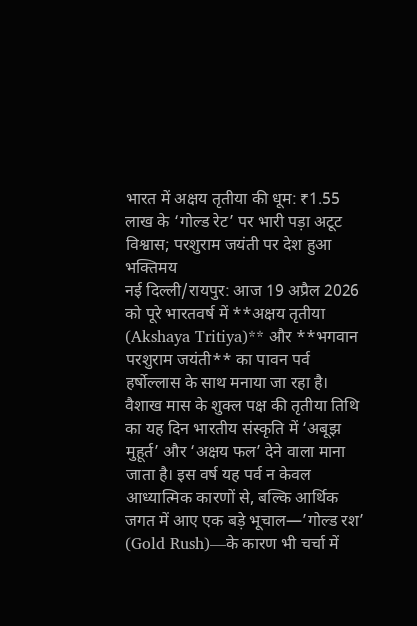भारत में अक्षय तृतीया की धूम: ₹1.55 लाख के ‘गोल्ड रेट’ पर भारी पड़ा अटूट विश्वास; परशुराम जयंती पर देश हुआ भक्तिमय
नई दिल्ली/रायपुर: आज 19 अप्रैल 2026 को पूरे भारतवर्ष में **अक्षय तृतीया (Akshaya Tritiya)** और **भगवान परशुराम जयंती** का पावन पर्व हर्षोल्लास के साथ मनाया जा रहा है। वैशाख मास के शुक्ल पक्ष की तृतीया तिथि का यह दिन भारतीय संस्कृति में ‘अबूझ मुहूर्त’ और ‘अक्षय फल’ देने वाला माना जाता है। इस वर्ष यह पर्व न केवल आध्यात्मिक कारणों से, बल्कि आर्थिक जगत में आए एक बड़े भूचाल—’गोल्ड रश’ (Gold Rush)—के कारण भी चर्चा में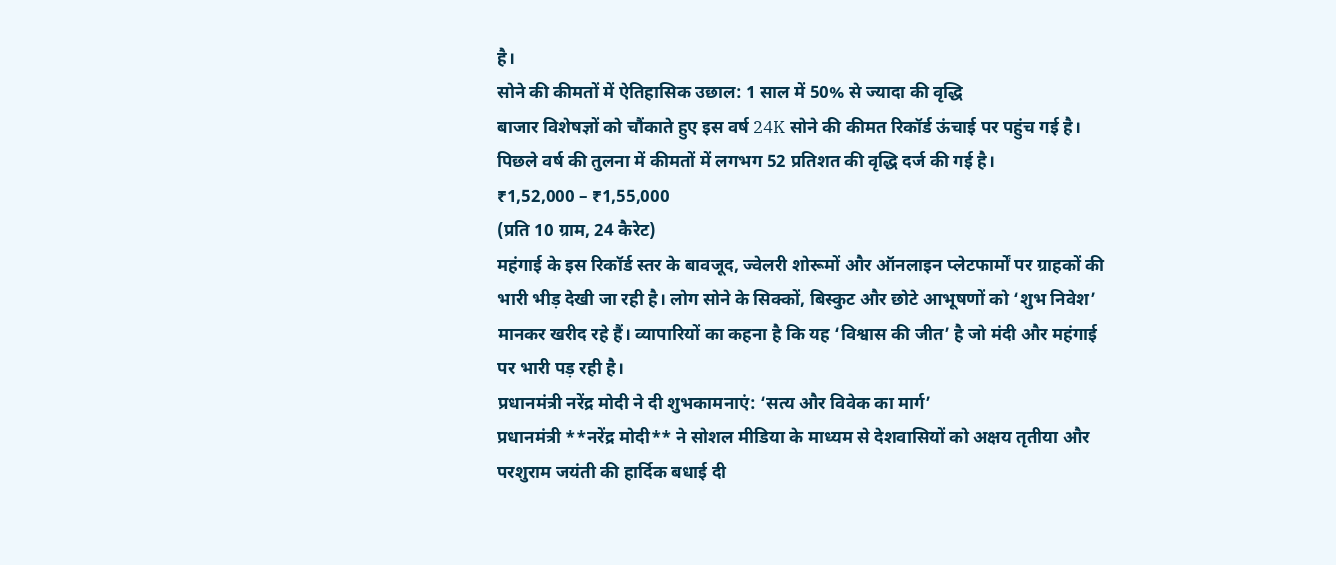है।
सोने की कीमतों में ऐतिहासिक उछाल: 1 साल में 50% से ज्यादा की वृद्धि
बाजार विशेषज्ञों को चौंकाते हुए इस वर्ष 24K सोने की कीमत रिकॉर्ड ऊंचाई पर पहुंच गई है। पिछले वर्ष की तुलना में कीमतों में लगभग 52 प्रतिशत की वृद्धि दर्ज की गई है।
₹1,52,000 – ₹1,55,000
(प्रति 10 ग्राम, 24 कैरेट)
महंगाई के इस रिकॉर्ड स्तर के बावजूद, ज्वेलरी शोरूमों और ऑनलाइन प्लेटफार्मों पर ग्राहकों की भारी भीड़ देखी जा रही है। लोग सोने के सिक्कों, बिस्कुट और छोटे आभूषणों को ‘शुभ निवेश’ मानकर खरीद रहे हैं। व्यापारियों का कहना है कि यह ‘विश्वास की जीत’ है जो मंदी और महंगाई पर भारी पड़ रही है।
प्रधानमंत्री नरेंद्र मोदी ने दी शुभकामनाएं: ‘सत्य और विवेक का मार्ग’
प्रधानमंत्री **नरेंद्र मोदी** ने सोशल मीडिया के माध्यम से देशवासियों को अक्षय तृतीया और परशुराम जयंती की हार्दिक बधाई दी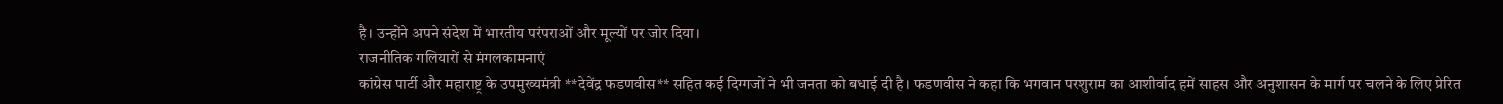है। उन्होंने अपने संदेश में भारतीय परंपराओं और मूल्यों पर जोर दिया।
राजनीतिक गलियारों से मंगलकामनाएं
कांग्रेस पार्टी और महाराष्ट्र के उपमुख्यमंत्री **देवेंद्र फडणवीस** सहित कई दिग्गजों ने भी जनता को बधाई दी है। फडणवीस ने कहा कि भगवान परशुराम का आशीर्वाद हमें साहस और अनुशासन के मार्ग पर चलने के लिए प्रेरित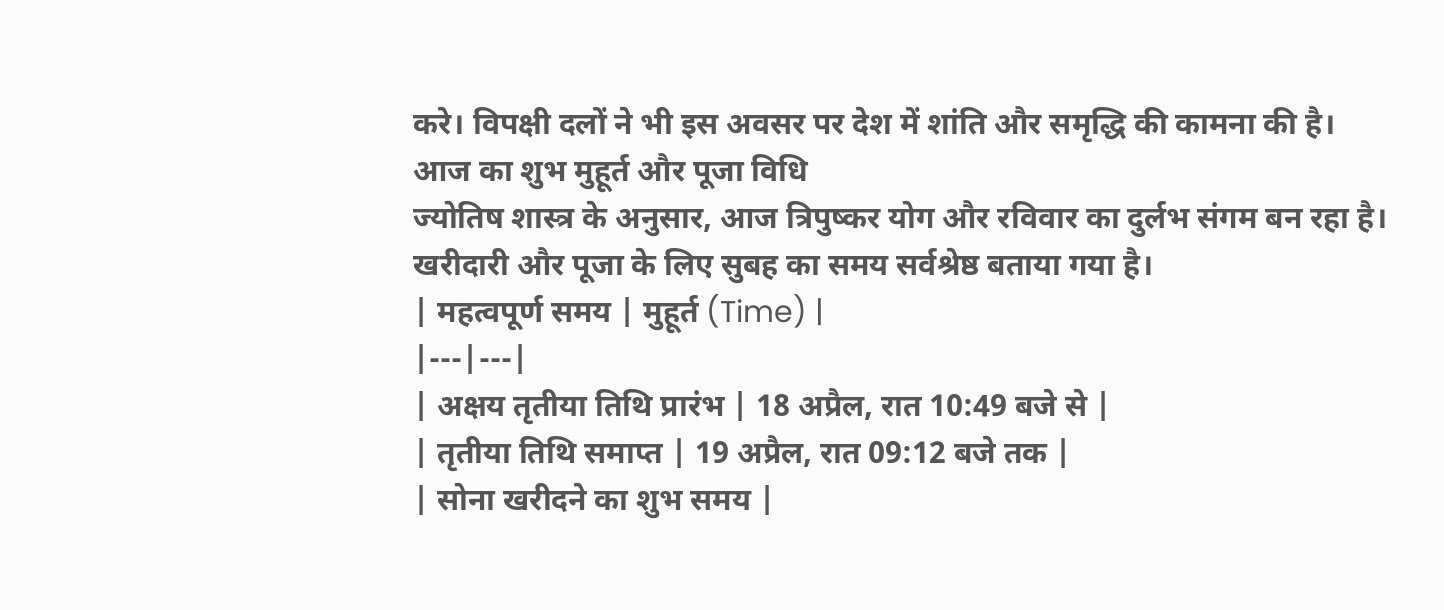करे। विपक्षी दलों ने भी इस अवसर पर देश में शांति और समृद्धि की कामना की है।
आज का शुभ मुहूर्त और पूजा विधि
ज्योतिष शास्त्र के अनुसार, आज त्रिपुष्कर योग और रविवार का दुर्लभ संगम बन रहा है। खरीदारी और पूजा के लिए सुबह का समय सर्वश्रेष्ठ बताया गया है।
| महत्वपूर्ण समय | मुहूर्त (Time) |
|---|---|
| अक्षय तृतीया तिथि प्रारंभ | 18 अप्रैल, रात 10:49 बजे से |
| तृतीया तिथि समाप्त | 19 अप्रैल, रात 09:12 बजे तक |
| सोना खरीदने का शुभ समय |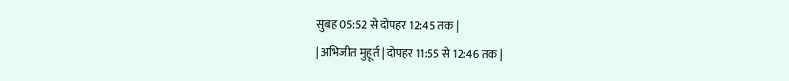सुबह 05:52 से दोपहर 12:45 तक |
| अभिजीत मुहूर्त | दोपहर 11:55 से 12:46 तक |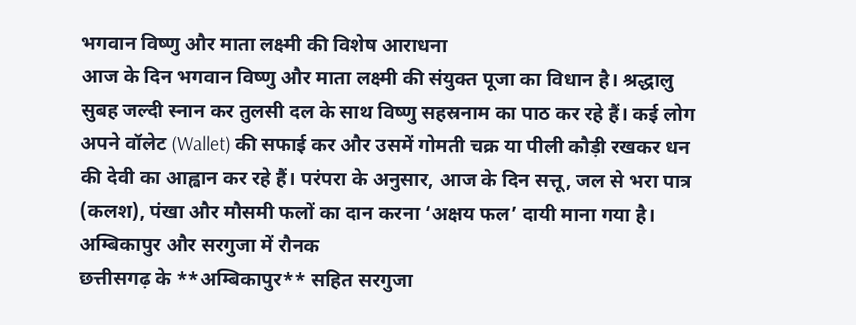भगवान विष्णु और माता लक्ष्मी की विशेष आराधना
आज के दिन भगवान विष्णु और माता लक्ष्मी की संयुक्त पूजा का विधान है। श्रद्धालु सुबह जल्दी स्नान कर तुलसी दल के साथ विष्णु सहस्रनाम का पाठ कर रहे हैं। कई लोग अपने वॉलेट (Wallet) की सफाई कर और उसमें गोमती चक्र या पीली कौड़ी रखकर धन की देवी का आह्वान कर रहे हैं। परंपरा के अनुसार, आज के दिन सत्तू, जल से भरा पात्र (कलश), पंखा और मौसमी फलों का दान करना ‘अक्षय फल’ दायी माना गया है।
अम्बिकापुर और सरगुजा में रौनक
छत्तीसगढ़ के **अम्बिकापुर** सहित सरगुजा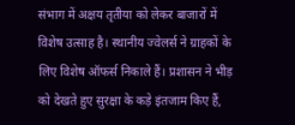संभाग में अक्षय तृतीया को लेकर बाजारों में विशेष उत्साह है। स्थानीय ज्वेलर्स ने ग्राहकों के लिए विशेष ऑफर्स निकाले हैं। प्रशासन ने भीड़ को देखते हुए सुरक्षा के कड़े इंतजाम किए हैं,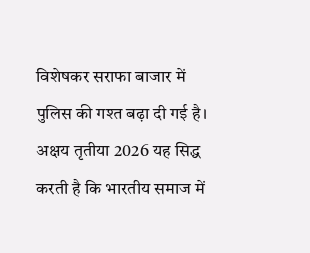विशेषकर सराफा बाजार में पुलिस की गश्त बढ़ा दी गई है।
अक्षय तृतीया 2026 यह सिद्ध करती है कि भारतीय समाज में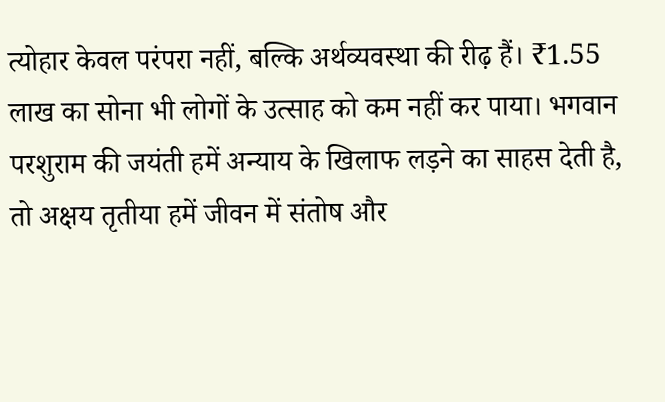त्योहार केवल परंपरा नहीं, बल्कि अर्थव्यवस्था की रीढ़ हैं। ₹1.55 लाख का सोना भी लोगों के उत्साह को कम नहीं कर पाया। भगवान परशुराम की जयंती हमें अन्याय के खिलाफ लड़ने का साहस देती है, तो अक्षय तृतीया हमें जीवन में संतोष और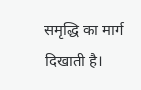समृद्धि का मार्ग दिखाती है।